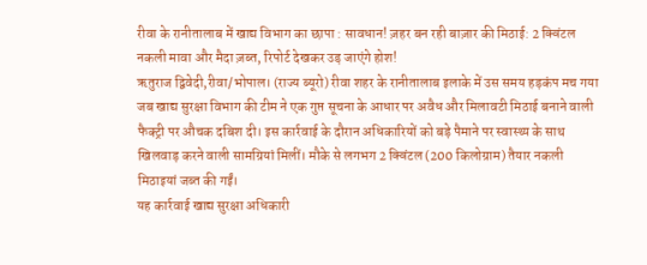रीवा के रानीतालाब में खाद्य विभाग का छापा : सावधान! ज़हर बन रही बाज़ार की मिठाई: 2 क्विंटल नकली मावा और मैदा ज़ब्त, रिपोर्ट देखकर उड़ जाएंगे होश!
ऋतुराज द्विवेदी,रीवा/भोपाल। (राज्य ब्यूरो) रीवा शहर के रानीतालाब इलाके में उस समय हड़कंप मच गया जब खाद्य सुरक्षा विभाग की टीम ने एक गुप्त सूचना के आधार पर अवैध और मिलावटी मिठाई बनाने वाली फैक्ट्री पर औचक दबिश दी। इस कार्रवाई के दौरान अधिकारियों को बड़े पैमाने पर स्वास्थ्य के साथ खिलवाड़ करने वाली सामग्रियां मिलीं। मौके से लगभग 2 क्विंटल (200 किलोग्राम) तैयार नकली मिठाइयां जब्त की गईं।
यह कार्रवाई खाद्य सुरक्षा अधिकारी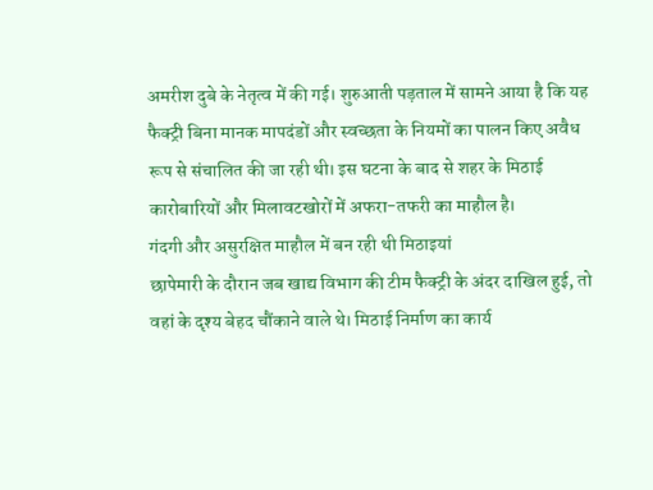अमरीश दुबे के नेतृत्व में की गई। शुरुआती पड़ताल में सामने आया है कि यह फैक्ट्री बिना मानक मापदंडों और स्वच्छता के नियमों का पालन किए अवैध रूप से संचालित की जा रही थी। इस घटना के बाद से शहर के मिठाई कारोबारियों और मिलावटखोरों में अफरा-तफरी का माहौल है।
गंदगी और असुरक्षित माहौल में बन रही थी मिठाइयां
छापेमारी के दौरान जब खाद्य विभाग की टीम फैक्ट्री के अंदर दाखिल हुई, तो वहां के दृश्य बेहद चौंकाने वाले थे। मिठाई निर्माण का कार्य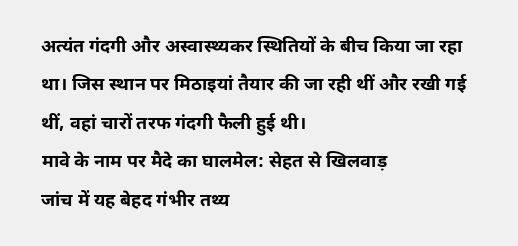अत्यंत गंदगी और अस्वास्थ्यकर स्थितियों के बीच किया जा रहा था। जिस स्थान पर मिठाइयां तैयार की जा रही थीं और रखी गई थीं, वहां चारों तरफ गंदगी फैली हुई थी।
मावे के नाम पर मैदे का घालमेल: सेहत से खिलवाड़
जांच में यह बेहद गंभीर तथ्य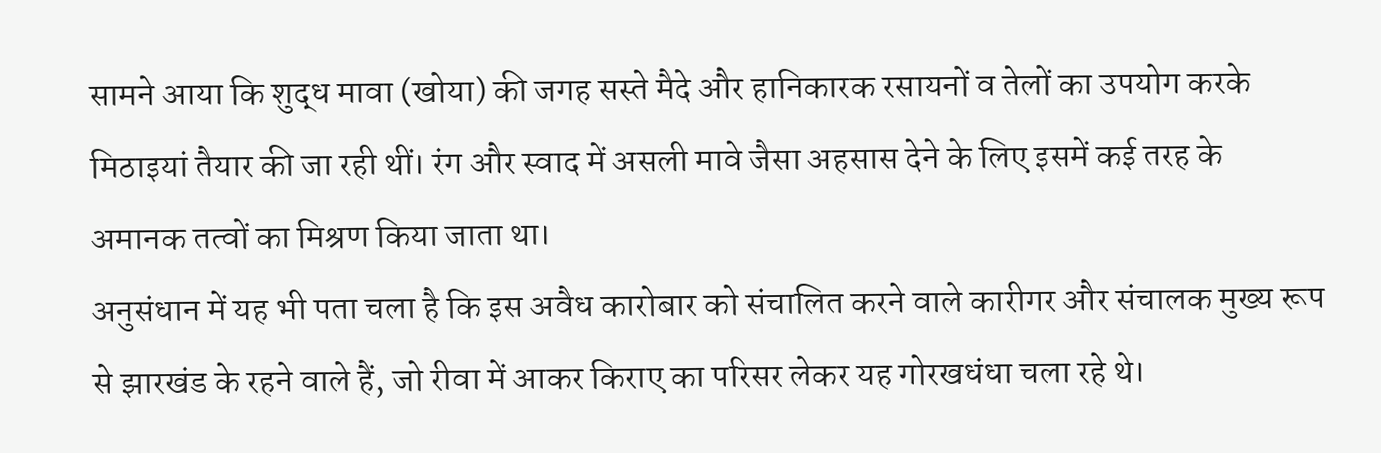सामने आया कि शुद्ध मावा (खोया) की जगह सस्ते मैदे और हानिकारक रसायनों व तेलों का उपयोग करके मिठाइयां तैयार की जा रही थीं। रंग और स्वाद में असली मावे जैसा अहसास देने के लिए इसमें कई तरह के अमानक तत्वों का मिश्रण किया जाता था।
अनुसंधान में यह भी पता चला है कि इस अवैध कारोबार को संचालित करने वाले कारीगर और संचालक मुख्य रूप से झारखंड के रहने वाले हैं, जो रीवा में आकर किराए का परिसर लेकर यह गोरखधंधा चला रहे थे।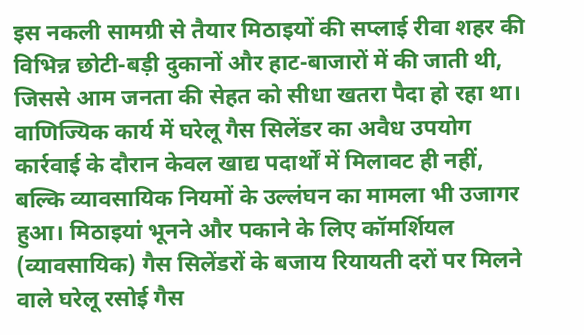इस नकली सामग्री से तैयार मिठाइयों की सप्लाई रीवा शहर की विभिन्न छोटी-बड़ी दुकानों और हाट-बाजारों में की जाती थी, जिससे आम जनता की सेहत को सीधा खतरा पैदा हो रहा था।
वाणिज्यिक कार्य में घरेलू गैस सिलेंडर का अवैध उपयोग
कार्रवाई के दौरान केवल खाद्य पदार्थों में मिलावट ही नहीं, बल्कि व्यावसायिक नियमों के उल्लंघन का मामला भी उजागर हुआ। मिठाइयां भूनने और पकाने के लिए कॉमर्शियल (व्यावसायिक) गैस सिलेंडरों के बजाय रियायती दरों पर मिलने वाले घरेलू रसोई गैस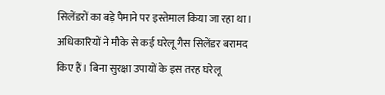सिलेंडरों का बड़े पैमाने पर इस्तेमाल किया जा रहा था।
अधिकारियों ने मौके से कई घरेलू गैस सिलेंडर बरामद किए हैं। बिना सुरक्षा उपायों के इस तरह घरेलू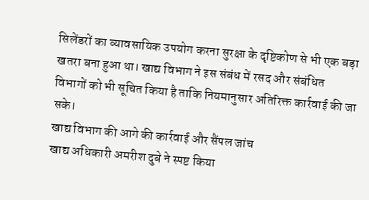सिलेंडरों का व्यावसायिक उपयोग करना सुरक्षा के दृष्टिकोण से भी एक बड़ा खतरा बना हुआ था। खाद्य विभाग ने इस संबंध में रसद और संबंधित विभागों को भी सूचित किया है ताकि नियमानुसार अतिरिक्त कार्रवाई की जा सके।
खाद्य विभाग की आगे की कार्रवाई और सैंपल जांच
खाद्य अधिकारी अमरीश दुबे ने स्पष्ट किया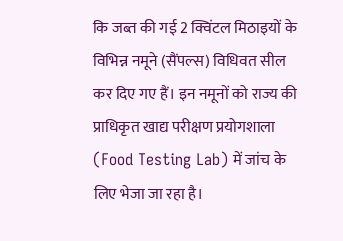कि जब्त की गई 2 क्विंटल मिठाइयों के विभिन्न नमूने (सैंपल्स) विधिवत सील कर दिए गए हैं। इन नमूनों को राज्य की प्राधिकृत खाद्य परीक्षण प्रयोगशाला (Food Testing Lab) में जांच के लिए भेजा जा रहा है।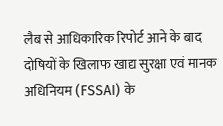लैब से आधिकारिक रिपोर्ट आने के बाद दोषियों के खिलाफ खाद्य सुरक्षा एवं मानक अधिनियम (FSSAI) के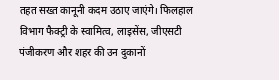तहत सख्त कानूनी कदम उठाए जाएंगे। फिलहाल विभाग फैक्ट्री के स्वामित्व, लाइसेंस, जीएसटी पंजीकरण और शहर की उन दुकानों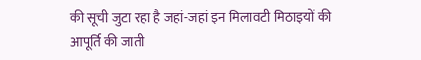की सूची जुटा रहा है जहां-जहां इन मिलावटी मिठाइयों की आपूर्ति की जाती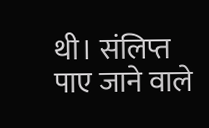थी। संलिप्त पाए जाने वाले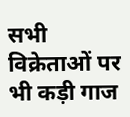सभी विक्रेताओं पर भी कड़ी गाज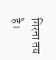गिरना तय है।